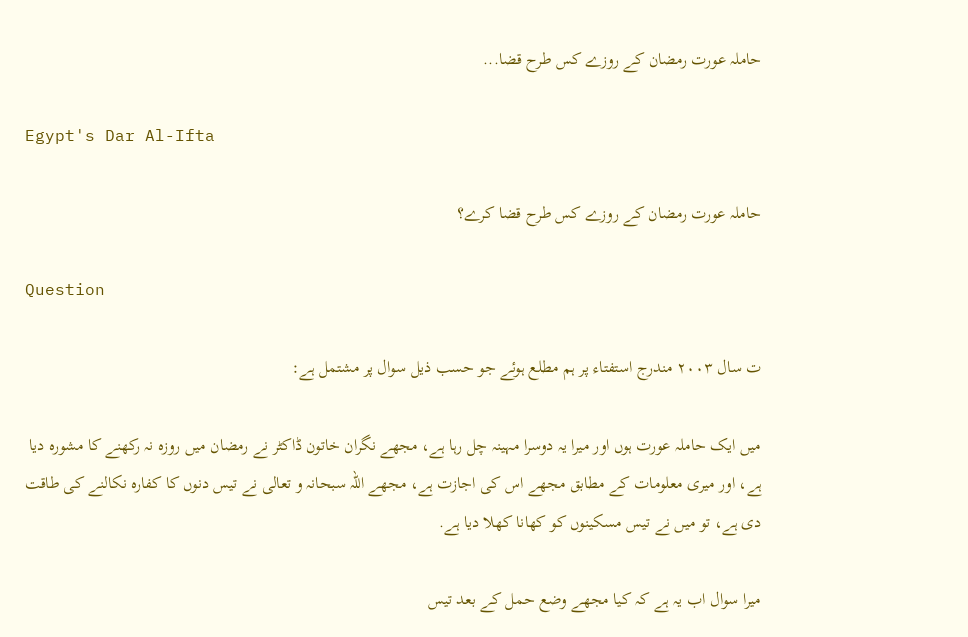حاملہ عورت رمضان کے روزے کس طرح قضا...

Egypt's Dar Al-Ifta

حاملہ عورت رمضان کے روزے کس طرح قضا كرے؟

Question

ت سال ٢٠٠٣ مندرج استفتاء پر ہم مطلع ہوئے جو حسب ذیل سوال پر مشتمل ہے:

میں ایک حاملہ عورت ہوں اور میرا یہ دوسرا مہینہ چل رہا ہے، مجھے نگران خاتون ڈاکٹر نے رمضان میں روزہ نہ رکھنے كا مشورہ دیا ہے، اور میری معلومات کے مطابق مجھے اس کی اجازت ہے، مجھے اللہ سبحانہ و تعالی نے تیس دنوں کا کفارہ نکالنے کی طاقت دی ہے، تو میں نے تیس مسکینوں کو کھانا کھلا دیا ہے.

میرا سوال اب یہ ہے کہ کیا مجھے وضع حمل کے بعد تیس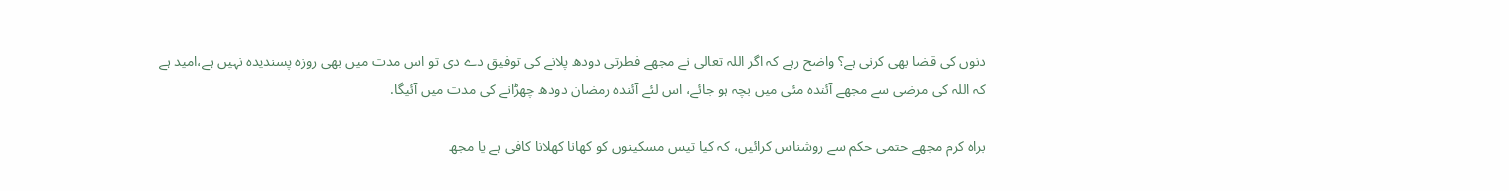دنوں کی قضا بھی کرنی ہے؟ واضح رہے کہ اگر اللہ تعالی نے مجھے فطرتی دودھ پلانے کی توفیق دے دی تو اس مدت میں بھی روزہ پسندیدہ نہیں ہے،امید ہے کہ اللہ کی مرضی سے مجھے آئندہ مئی میں بچہ ہو جائے، اس لئے آئندہ رمضان دودھ چھڑانے کی مدت میں آئیگا.

براہ کرم مجھے حتمی حکم سے روشناس کرائیں، کہ کیا تیس مسکینوں کو کھانا کھلانا کافی ہے یا مجھ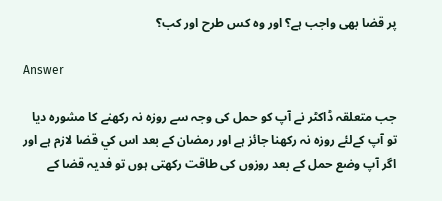پر قضا بھی واجب ہے؟ اور وہ کس طرح اور کب؟

Answer

جب متعلقہ ڈاکٹر نے آپ کو حمل کی وجہ سے روزہ نہ رکھنے کا مشوره دیا تو آپ کےلئے روزہ نہ رکھنا جائز ہے اور رمضان کے بعد اس كي قضا لازم ہے اور اگر آپ وضع حمل کے بعد روزوں کی طاقت رکھتی ہوں تو فدیہ قضا کے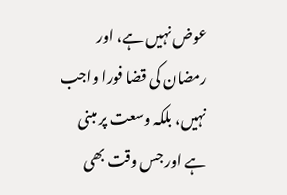عوض نہیں ہے، اور رمضان کی قضا فورا واجب نہیں، بلکہ وسعت پر مبنی ہے اور جس وقت بھی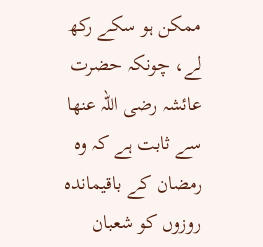ممکن ہو سکے رکھ لے، چونکہ حضرت عائشہ رضی اللہ عنھا سے ثابت ہے کہ وہ رمضان کے باقیماندہ روزوں کو شعبان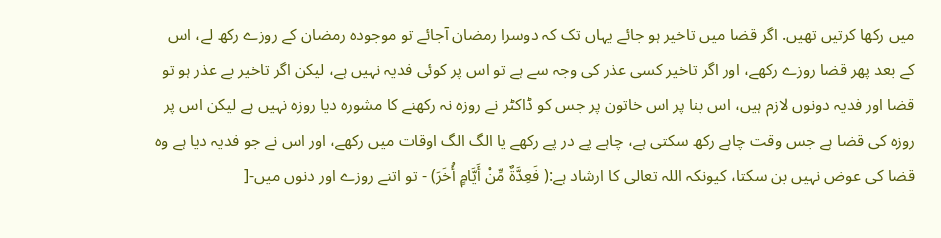میں رکھا کرتیں تھیں. اگر قضا میں تاخیر ہو جائے یہاں تک کہ دوسرا رمضان آجائے تو موجودہ رمضان کے روزے رکھ لے، اس کے بعد پھر قضا روزے رکھے، اور اگر تاخیر کسی عذر کی وجہ سے ہے تو اس پر کوئی فدیہ نہیں ہے، لیکن اگر تاخیر بے عذر ہو تو قضا اور فدیہ دونوں لازم ہیں، اس بنا پر اس خاتون پر جس کو ڈاکٹر نے روزہ نہ رکھنے کا مشورہ دیا روزہ نہیں ہے لیکن اس پر روزہ کی قضا ہے جس وقت چاہے رکھ سکتی ہے، چاہے پے در پے رکھے یا الگ الگ اوقات میں رکھے، اور اس نے جو فدیہ دیا ہے وہ قضا کی عوض نہیں بن سکتا، کیونکہ اللہ تعالی کا ارشاد ہے:( فَعِدَّةٌ مِّنْ أَيَّامٍ أُخَرَ) - تو اتنے روزے اور دنوں میں-[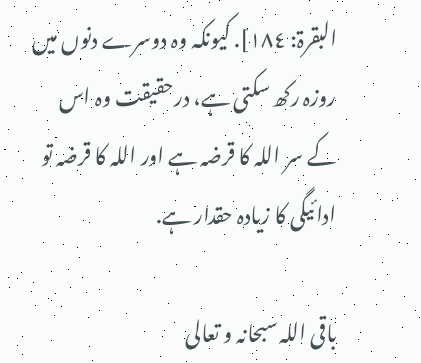البقرۃ: ١٨٤]. کیونکہ وہ دوسرے دنوں میں روزہ رکھ سکتی ہے، درحقيقت وہ اس کے سر اللہ کا قرضہ ہے اور اللہ کا قرضہ تو ادائیگی کا زیادہ حقدار ہے.

باقی اللہ سبحانہ و تعالی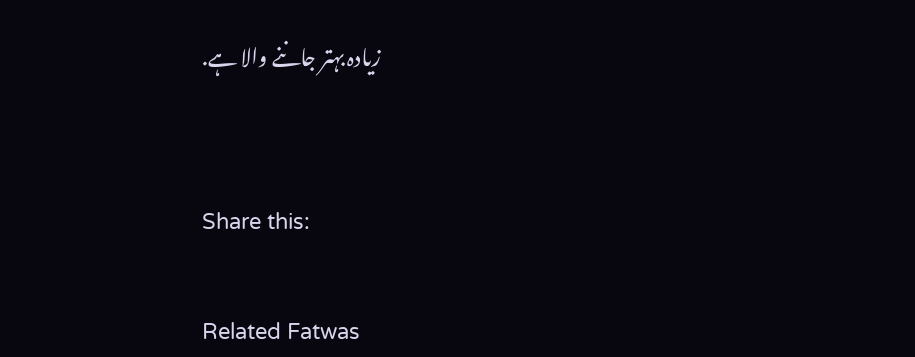زیادہ بہتر جاننے والا ہے.


Share this:

Related Fatwas